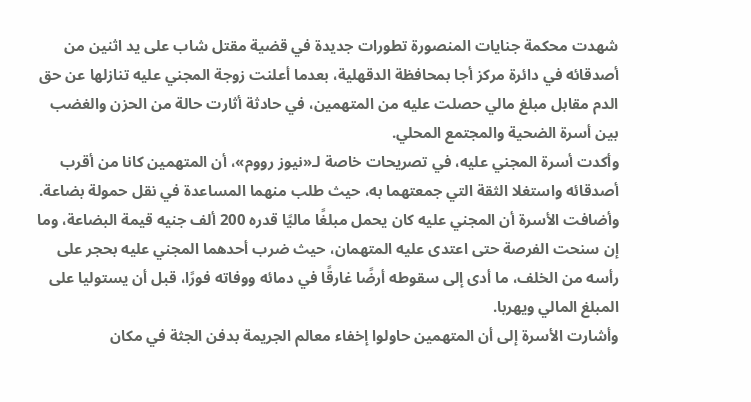شهدت محكمة جنايات المنصورة تطورات جديدة في قضية مقتل شاب على يد اثنين من أصدقائه في دائرة مركز أجا بمحافظة الدقهلية، بعدما أعلنت زوجة المجني عليه تنازلها عن حق الدم مقابل مبلغ مالي حصلت عليه من المتهمين، في حادثة أثارت حالة من الحزن والغضب بين أسرة الضحية والمجتمع المحلي.
وأكدت أسرة المجني عليه، في تصريحات خاصة لـ«نيوز رووم»، أن المتهمين كانا من أقرب أصدقائه واستغلا الثقة التي جمعتهما به، حيث طلب منهما المساعدة في نقل حمولة بضاعة. وأضافت الأسرة أن المجني عليه كان يحمل مبلغًا ماليًا قدره 200 ألف جنيه قيمة البضاعة، وما إن سنحت الفرصة حتى اعتدى عليه المتهمان، حيث ضرب أحدهما المجني عليه بحجر على رأسه من الخلف، ما أدى إلى سقوطه أرضًا غارقًا في دمائه ووفاته فورًا، قبل أن يستوليا على المبلغ المالي ويهربا.
وأشارت الأسرة إلى أن المتهمين حاولوا إخفاء معالم الجريمة بدفن الجثة في مكان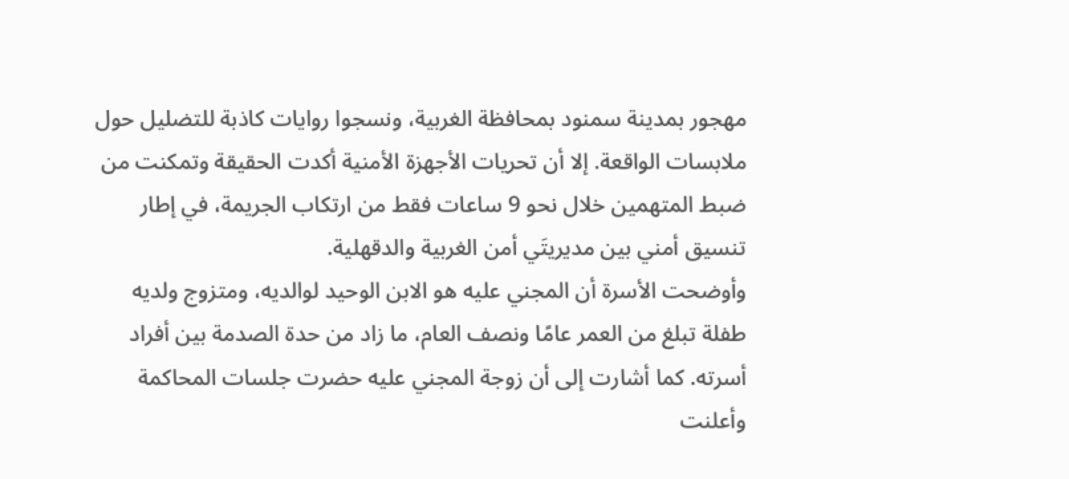مهجور بمدينة سمنود بمحافظة الغربية، ونسجوا روايات كاذبة للتضليل حول ملابسات الواقعة. إلا أن تحريات الأجهزة الأمنية أكدت الحقيقة وتمكنت من ضبط المتهمين خلال نحو 9 ساعات فقط من ارتكاب الجريمة، في إطار تنسيق أمني بين مديريتَي أمن الغربية والدقهلية.
وأوضحت الأسرة أن المجني عليه هو الابن الوحيد لوالديه، ومتزوج ولديه طفلة تبلغ من العمر عامًا ونصف العام، ما زاد من حدة الصدمة بين أفراد أسرته. كما أشارت إلى أن زوجة المجني عليه حضرت جلسات المحاكمة وأعلنت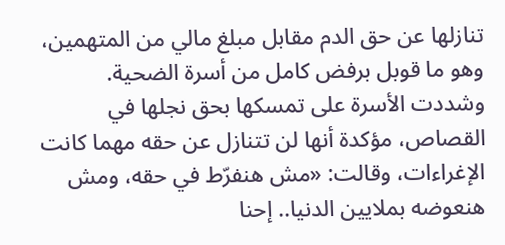تنازلها عن حق الدم مقابل مبلغ مالي من المتهمين، وهو ما قوبل برفض كامل من أسرة الضحية.
وشددت الأسرة على تمسكها بحق نجلها في القصاص، مؤكدة أنها لن تتنازل عن حقه مهما كانت الإغراءات، وقالت: «مش هنفرّط في حقه، ومش هنعوضه بملايين الدنيا.. إحنا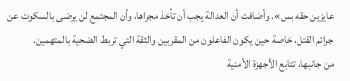عايزين حقه بس». وأضافت أن العدالة يجب أن تأخذ مجراها، وأن المجتمع لن يرضى بالسكوت عن جرائم القتل، خاصة حين يكون الفاعلون من المقربين والثقة التي تربط الضحية بالمتهمين.
من جانبها، تتابع الأجهزة الأمنية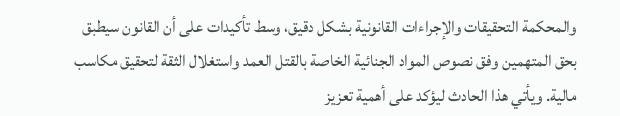والمحكمة التحقيقات والإجراءات القانونية بشكل دقيق، وسط تأكيدات على أن القانون سيطبق بحق المتهمين وفق نصوص المواد الجنائية الخاصة بالقتل العمد واستغلال الثقة لتحقيق مكاسب مالية. ويأتي هذا الحادث ليؤكد على أهمية تعزيز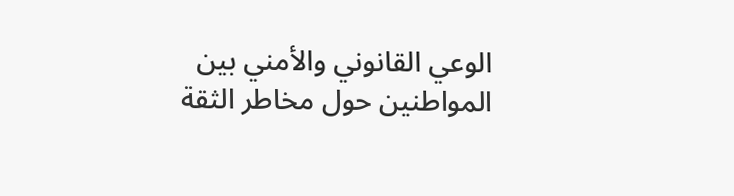الوعي القانوني والأمني بين المواطنين حول مخاطر الثقة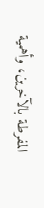المفرطة بالآخرين، وأهمية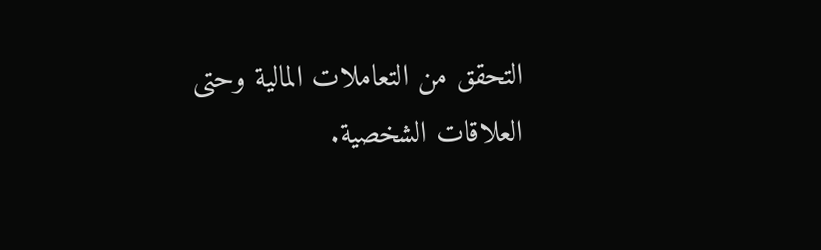التحقق من التعاملات المالية وحتى العلاقات الشخصية.